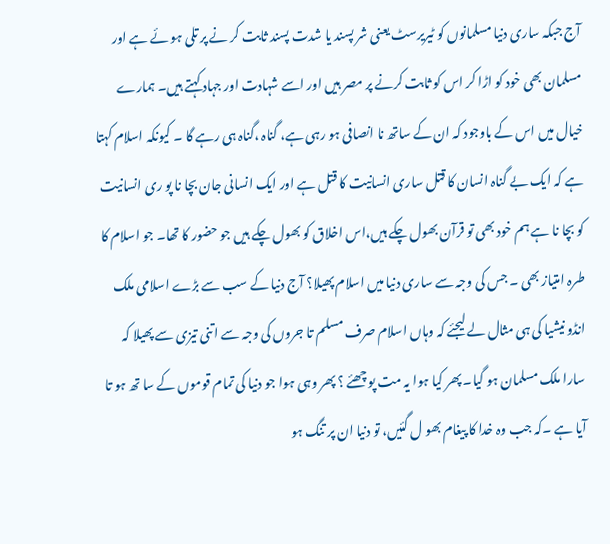آج جبکہ ساری دنیا مسلمانوں کو ٹیریرسٹ یعنی شر پسند یا شدت پسند ثابت کر نے پر تلی ہو ئے ہے اور مسلمان بھی خود کو اڑا کر اس کو ثابت کرنے پر مصر ہیں اور اسے شہادت اور جہاد کہتے ہیں۔ ہمارے خیال میں اس کے باوجود کہ ان کے ساتھ نا انصافی ہو رہی ہے، گناہ ،گناہ ہی رہے گا ۔ کیونکہ اسلام کہتا ہے کہ ایک بے گناہ انسان کا قتل ساری انسانیت کا قتل ہے اور ایک انسانی جان بچا نا پو ری انسانیت کو بچا نا ہے ہم خود بھی تو قرآن بھول چکے ہیں،اس اخلاق کو بھول چکے ہیں جو حضور کا تھا۔ جو اسلام کا طرہ امتیاز بھی ۔ جس کی وجہ سے ساری دنیا میں اسلام پھیلا؟ آج دنیا کے سب سے بڑے اسلامی ملک انڈو نیشیا کی ہی مثال لے لیجئے کہ وہاں اسلام صرف مسلم تا جروں کی وجہ سے اتنی تیزی سے پھیلا کہ سارا ملک مسلمان ہو گیا۔ پھر کیا ہوا یہ مت پو چھئے ؟ پھر وہی ہوا جو دنیا کی تمام قوموں کے سا تھ ہو تا آیا ہے ۔کہ جب وہ خدا کا پیغام بھو ل گئیں، تو دنیا ان پر تنگ ہو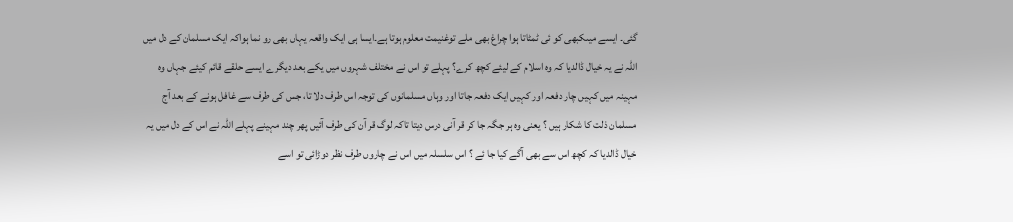گئی۔ ایسے میںکبھی کو ئی ٹمٹاتا ہوا چراغ بھی ملے توغنیمت معلوم ہوتا ہے۔ایسا ہی ایک واقعہ یہاں بھی رو نما ہواکہ ایک مسلمان کے دل میں اللہ نے یہ خیال ڈالدیا کہ وہ اسلام کے لیئے کچھ کرے؟ پہلے تو اس نے مختلف شہروں میں یکے بعد دیگرے ایسے حلقے قائم کیئے جہاں وہ مہینہ میں کہیں چار دفعہ اور کہیں ایک دفعہ جاتا اور وہاں مسلمانوں کی توجہ اس طرف دلا تا، جس کی طرف سے غافل ہونے کے بعد آج مسلمان ذلت کا شکار ہیں ؟ یعنی وہ ہر جگہ جا کر قر آنی درس دیتا تاکہ لوگ قر آن کی طرف آئیں پھر چند مہینے پہلے اللہ نے اس کے دل میں یہ خیال ڈالدیا کہ کچھ اس سے بھی آگے کیا جا ئے ؟ اس سلسلہ میں اس نے چاروں طرف نظر دوڑائی تو اسے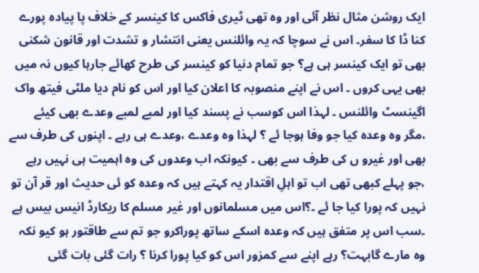ایک روشن مثال نظر آئی اور وہ تھی ٹیری فاکس کا کینسر کے خلاف پا پیادہ پورے کنا ڈا کا سفر۔ اس نے سوچا کہ یہ وائلنس یعنی انتشار و تشدت اور قانون شکنی بھی تو ایک کینسر ہی ہے؟ جو تمام دنیا کو کینسر کی طرح کھائے جارہا کیوں نہ میں بھی یہی کروں ۔ اس نے اپنے منصوبہ کا اعلان کیا اور اس کو نام دیا ملٹی فیتھ واک اگینسٹ وائلنس ۔ لہذا اس کوسب نے پسند کیا اور لمبے لمبے وعدے بھی کیئے ،مگر وہ وعدہ کیا جو وفا ہوجا ئے ؟ لہذا وہ وعدے ،وعدے ہی رہے ۔ اپنوں کی طرف سے بھی اور غیرو ں کی طرف سے بھی ۔ کیونکہ اب وعدوں کی وہ اہمیت ہی نہیں رہے ،جو پہلے کبھی تھی اب تو اہلِ اقتدار یہ کہتے ہیں کہ وعدہ کو ئی حدیث اور قر آن تو نہیں کہ پورا کیا جا ئے ۔؟اس میں مسلمانوں اور غیر مسلم کا ریکارڈ انیس بیس ہے ۔سب اس پر متفق ہیں کہ وعدہ اسکے ساتھ پوراکرو جو تم سے طاقتور ہو کیو نکہ وہ مارے گابہت؟ رہے اپنے سے کمزور اس کو کیا پورا کرنا ؟ رات گئی بات گئی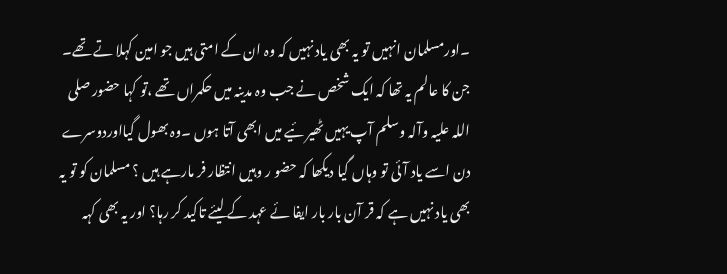۔اورمسلمان انہیں تو یہ بھی یاد نہیں کہ وہ ان کے امتی ہیں جو امین کہلا تے تھے۔ جن کا عالم یہ تھا کہ ایک شخص نے جب وہ مدینہ میں حکمراں تھے ،تو کہا حضور صلی اللہ علیہ وآلہ وسلم آپ یہیں ٹھیر ئیے میں ابھی آتا ہوں ۔وہ بھول گیااوردوسرے دن اسے یاد آئی تو وہاں گیا دیکھا کہ حضو ر وہیں انتظار فر مارہے ہیں ؟ مسلمان کو تو یہ بھی یاد نہیں ہے کہ قر آن بار بار ایفا ئے عہد کے لیئے تاکید کر رہا؟ اور یہ بھی کہہ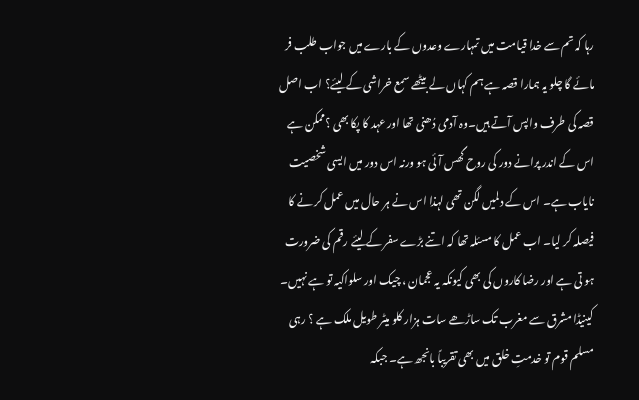رہا کہ تم سے خدا قیامت میں تمہارے وعدوں کے بارے میں جواب طلب فر مائے گا چلو یہ ہمارا قصہ ہے ہم کہاں لے بیٹھے سمع خراشی کے لیئے؟ اب اصل قصہ کی طرف واپس آتے ہیں۔وہ آدمی دُھنی تھا اور عہد کا پکا بھی ؟ممکن ہے اس کے اندر پرانے دور کی روح گھس آئی ہو ورنہ اس دور میں ایسی شخصیت نایاب ہے۔ اس کے دلمیں لگن تھی لہذا اس نے ہر حال میں عمل کر نے کا فیصلہ کر لیا۔ اب عمل کا مسئلہ تھا کہ اتنے بڑے سفر کے لیئے رقم کی ضرورت ہو تی ہے اور رضا کاروں کی بھی کیونکہ یہ عجمان ، چیک اور سلواکیہ تو ہے نہیں۔ کینیڈا مشرق سے مغرب تک ساڑھے سات ہزار کلو میٹر طویل ملک ہے ؟ رہی مسلم قوم تو خدمتِ خلق میں بھی تقریباً بانجھ ہے۔ جبکہ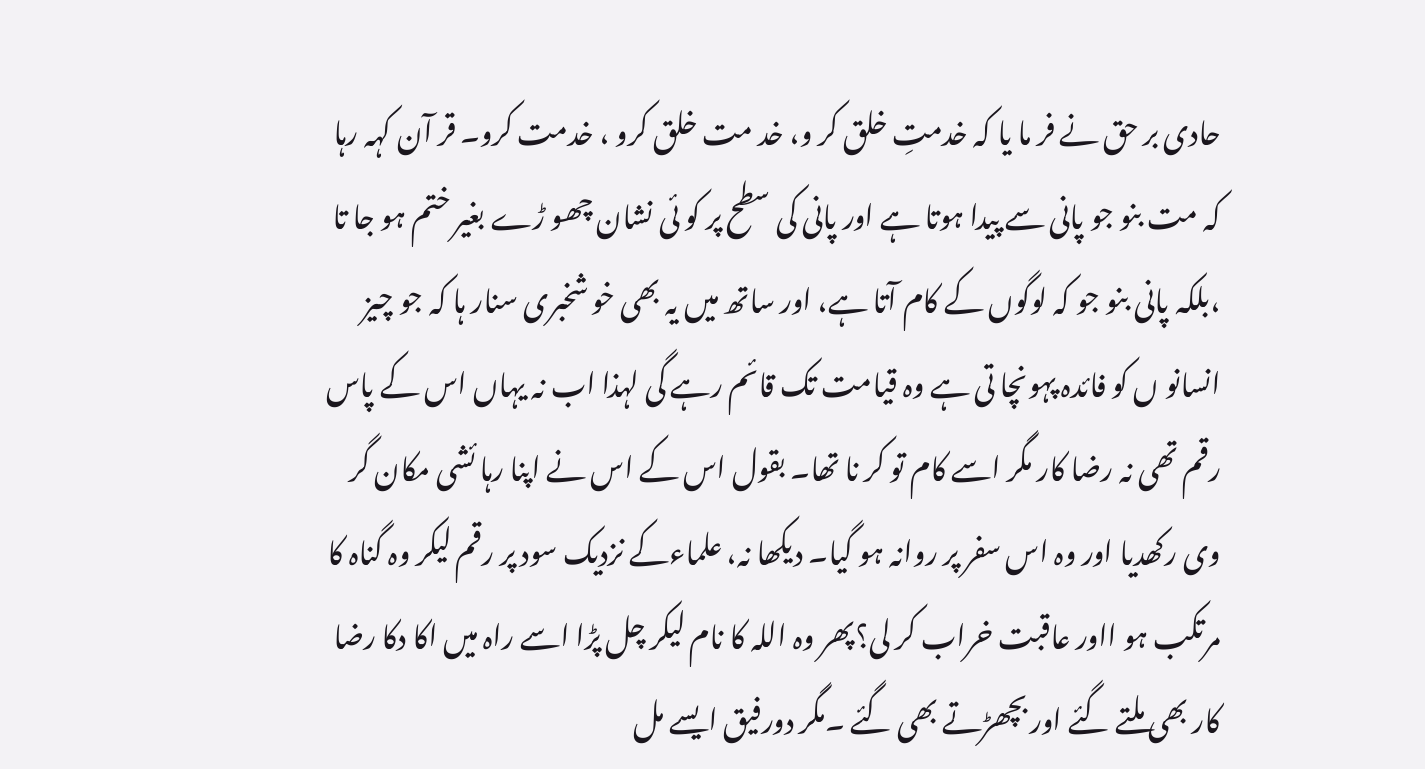حادی بر حق نے فر ما یا کہ خدمتِ خلق کر و، خد مت خلق کرو ، خدمت کرو۔ قر آن کہہ رہا کہ مت بنو جو پانی سے پیدا ہوتا ہے اور پانی کی سطح پر کو ئی نشان چھو ڑے بغیر ختم ہو جا تا ،بلکہ پانی بنو جو کہ لوگوں کے کام آتا ہے، اور ساتھ میں یہ بھی خو شخبری سنار ہا کہ جو چیز انسانو ں کو فائدہ پہونچا تی ہے وہ قیامت تک قائم رہے گی لہذا اب نہ یہاں اس کے پاس رقم تھی نہ رضا کار مگر اسے کام تو کر نا تھا۔ بقول اس کے اس نے اپنا رہا ئشی مکان گر وی رکھدیا اور وہ اس سفر پر روانہ ہو گیا۔ دیکھا نہ، علماءکے نزدیک سود پر رقم لیکر وہ گناہ کا مرتکب ہو ااور عاقبت خراب کر لی؟پھر وہ اللہ کا نام لیکر چل پڑا اسے راہ میں اکا دکا رضا کار بھی ملتے گئے اور بچھڑتے بھی گئے ۔مگر دورفیق ایسے مل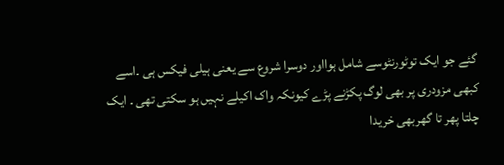گئے جو ایک توٹورنٹوسے شامل ہوااور دوسرا شروع سے یعنی ہیلی فیکس ہی ۔اسے کبھی مزودری پر بھی لوگ پکڑنے پڑے کیونکہ واک اکیلے نہیں ہو سکتی تھی ۔ ایک چلتا پھر تا گھربھی خریدا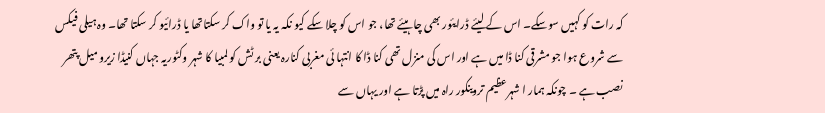کہ رات کو کہیں سوسکے۔ اس کے لیئے ڈرایئور بھی چا ہیئے تھا، جو اس کو چلا سکے کیو نکہ یہ یا تو واک کر سکتاتھا یا ڈرائیو کر سکتا تھا۔ وہ ہیلی فیکس سے شروع ہوا جو مشرقی کنا ڈا میں ہے اور اس کی منزل تھی کنا ڈا کا انتہا ئی مغربی کنارہ یعنی بر ٹش کو لمبیا کا شہر وکٹوریہ جہاں کنیڈا زیرو میل پتھر نصب ہے ۔ چونکہ ہمار ا شہرعظیم تروینکور راہ میں پڑتا ہے اور یہاں سے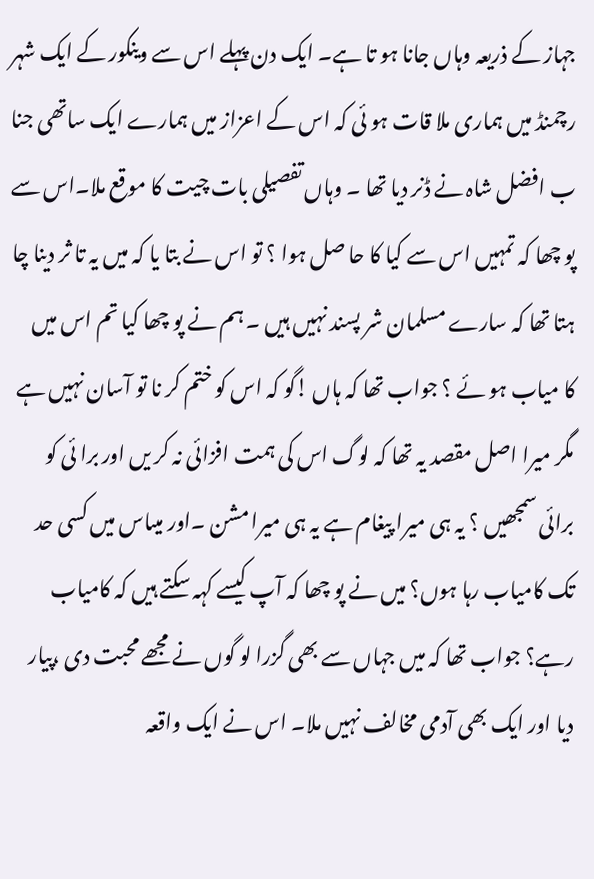جہاز کے ذریعہ وہاں جانا ہو تا ہے۔ ایک دن پہلے اس سے وینکور کے ایک شہر رچمنڈ میں ہماری ملا قات ہو ئی کہ اس کے اعزاز میں ہمارے ایک ساتھی جنا ب افضل شاہ نے ڈنر دیا تھا ۔ وہاں تفصیلی بات چیت کا موقع ملا۔اس سے پو چھا کہ تمہیں اس سے کیا کا حا صل ہوا ؟ تو اس نے بتا یا کہ میں یہ تا ثر دینا چا ہتا تھا کہ سارے مسلمان شر پسند نہیں ہیں ۔ ہم نے پو چھا کیا تم اس میں کا میاب ہو ئے ؟ جواب تھا کہ ہاں !گو کہ اس کو ختم کر نا تو آسان نہیں ہے مگر میرا اصل مقصد یہ تھا کہ لوگ اس کی ہمت افزائی نہ کر یں اور برا ئی کو برائی سمجھیں ؟ یہ ہی میرا پیغام ہے یہ ہی میرا مشن ۔اور میںاس میں کسی حد تک کامیاب رہا ہوں؟ میں نے پو چھا کہ آپ کیسے کہہ سکتے ہیں کہ کامیاب رہے؟ جواب تھا کہ میں جہاں سے بھی گزرا لو گوں نے مجھے محبت دی ،پیار دیا اور ایک بھی آدمی مخالف نہیں ملا۔ اس نے ایک واقعہ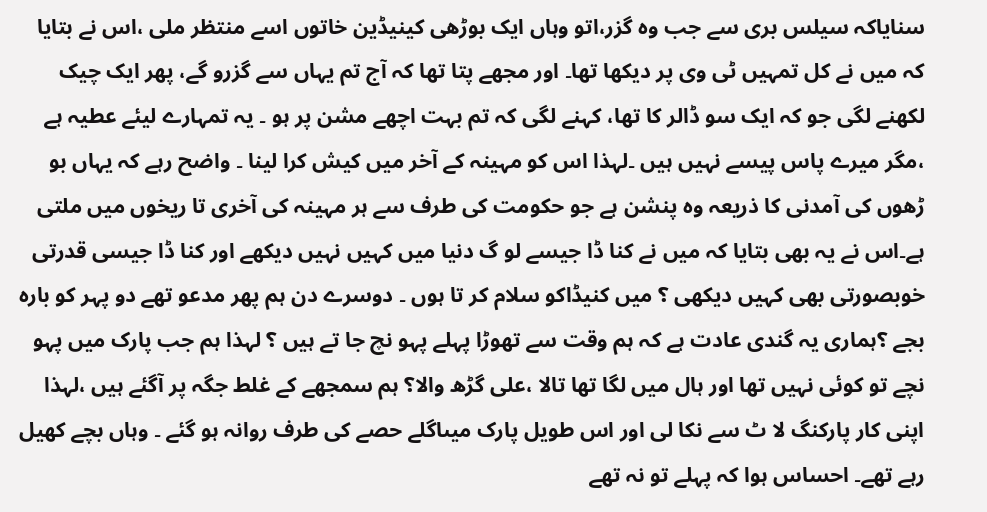سنایاکہ سیلس بری سے جب وہ گزر،اتو وہاں ایک بوڑھی کینیڈین خاتوں اسے منتظر ملی ،اس نے بتایا کہ میں نے کل تمہیں ٹی وی پر دیکھا تھا۔ اور مجھے پتا تھا کہ آج تم یہاں سے گزرو گے، پھر ایک چیک لکھنے لگی جو کہ ایک سو ڈالر کا تھا، کہنے لگی کہ تم بہت اچھے مشن پر ہو ۔ یہ تمہارے لیئے عطیہ ہے ،مگر میرے پاس پیسے نہیں ہیں ۔لہذا اس کو مہینہ کے آخر میں کیش کرا لینا ۔ واضح رہے کہ یہاں بو ڑھوں کی آمدنی کا ذریعہ وہ پنشن ہے جو حکومت کی طرف سے ہر مہینہ کی آخری تا ریخوں میں ملتی ہے۔اس نے یہ بھی بتایا کہ میں نے کنا ڈا جیسے لو گ دنیا میں کہیں نہیں دیکھے اور کنا ڈا جیسی قدرتی خوبصورتی بھی کہیں دیکھی ؟ میں کنیڈاکو سلام کر تا ہوں ۔ دوسرے دن ہم پھر مدعو تھے دو پہر کو بارہ بجے ؟ہماری یہ گندی عادت ہے کہ ہم وقت سے تھوڑا پہلے پہو نچ جا تے ہیں ؟ لہذا ہم جب پارک میں پہو نچے تو کوئی نہیں تھا اور ہال میں لگا تھا تالا ،علی گڑھ والا؟ ہم سمجھے کے غلط جگہ پر آگئے ہیں ،لہذا اپنی کار پارکنگ لا ٹ سے نکا لی اور اس طویل پارک میںاگلے حصے کی طرف روانہ ہو گئے ۔ وہاں بچے کھیل رہے تھے۔ احساس ہوا کہ پہلے تو نہ تھے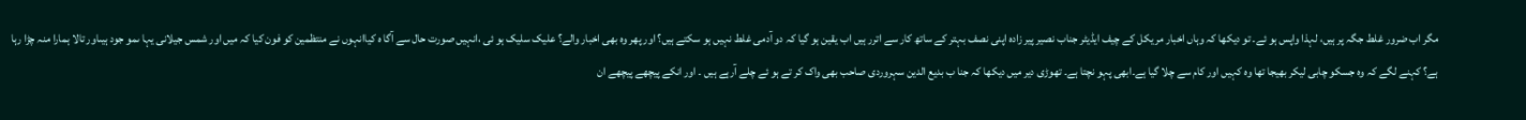مگر اب ضرور غلط جگہ پر ہیں، لہذا واپس ہو ئے۔ تو دیکھا کہ وہاں اخبار مر یکل کے چیف ایڈیٹر جناب نصیر پیر زادہ اپنی نصف بہتر کے ساتھ کار سے اترر ہیں اب یقین ہو گیا کہ دو آدمی غلط نہیں ہو سکتے ہیں؟ اور پھر وہ بھی اخبار والے؟ علیک سلیک ہو ئی ،انہیں صورت حال سے آگا ہ کیاانہوں نے منتظمین کو فون کیا کہ میں اور شمس جیلانی یہا ںمو جود ہیںاور تالا ہمارا منہ چڑا رہا ہے؟ کہنے لگے کہ وہ جسکو چابی لیکر بھیجا تھا وہ کہیں اور کام سے چلا گیا ہے۔ابھی پہو نچتا ہے۔ تھوڑی دیر میں دیکھا کہ جنا ب بدیع الدین سہروردی صاحب بھی واک کر تے ہو ئے چلے آرہے ہیں ۔ اور انکے پیچھے پیچھے ان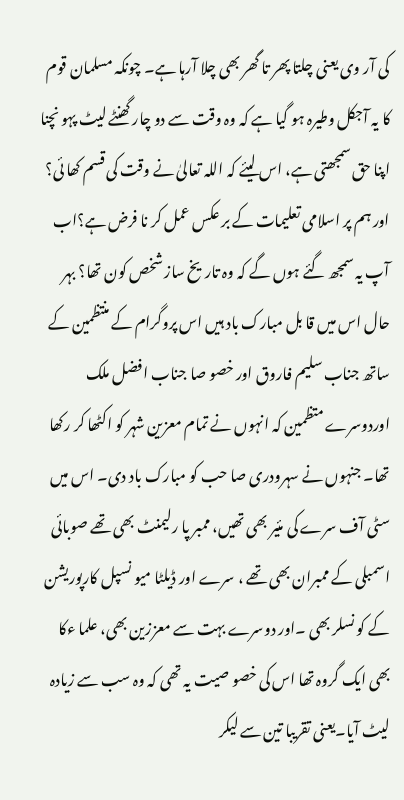کی آر وی یعنی چلتا پھر تا گھر بھی چلا آرہا ہے۔ چونکہ مسلمان قوم کا یہ آجکل وطیرہ ہو گیا ہے کہ وہ وقت سے دو چار گھنٹے لیٹ پہو نچنا اپنا حق سمجھتی ہے، اس لیئے کہ اللہ تعالیٰ نے وقت کی قسم کھا ئی؟ اور ہم پر اسلامی تعلیمات کے بر عکس عمل کر نا فرض ہے؟اب آپ یہ سمجھ گئے ہوں گے کہ وہ تاریخ ساز شخص کون تھا؟ بہر حال اس میں قا بل مبارک باد ہیں اس پروگرام کے منتظمین کے ساتھ جناب سلیم فاروق اور خصو صا جناب افضل ملک اوردوسرے متظمین کہ انہوں نے تمام معزین شہر کو اکٹھا کر رکھا تھا۔ جنہوں نے سہرودری صا حب کو مبارک باد دی۔ اس میں سٹی آف سرے کی مئیر بھی تھیں، ممبر پا رلیمنٹ بھی تھے صوبائی اسمبلی کے ممبران بھی تھے ، سرے اور ڈیلٹا میو نسپل کارپوریشن کے کو نسلر بھی ۔اور دوسرے بہت سے معززین بھی، علما ءکا بھی ایک گروہ تھا اس کی خصو صیت یہ تھی کہ وہ سب سے زیادہ لیٹ آیا۔یعنی تقریبا تین سے لیکر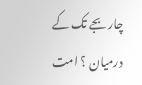چار بجے تک کے درمیان ؟ امت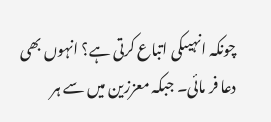چونکہ انہیںکی اتباع کرتی ہے؟ انہوں بھی دعا فر مائی۔ جبکہ معززین میں سے ہر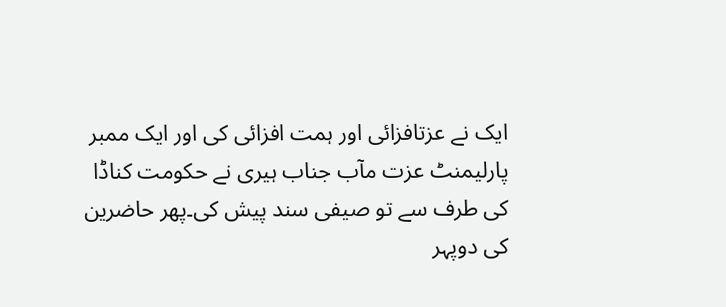ایک نے عزتافزائی اور ہمت افزائی کی اور ایک ممبر پارلیمنٹ عزت مآب جناب ہیری نے حکومت کناڈا کی طرف سے تو صیفی سند پیش کی۔پھر حاضرین کی دوپہر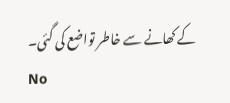کے کھانے سے خاطر تواضع کی گئی۔
No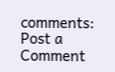comments:
Post a Comment